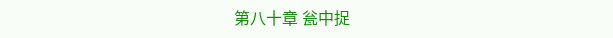第八十章 瓮中捉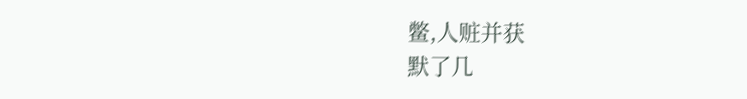鳖,人赃并获
默了几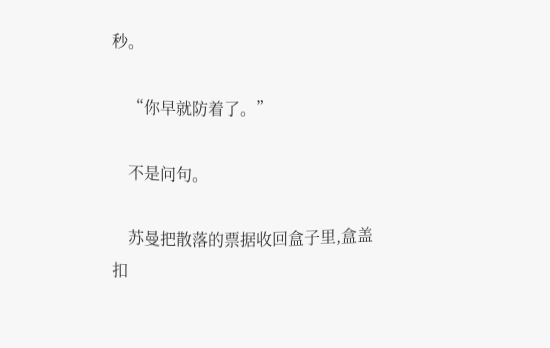秒。

    “你早就防着了。”

    不是问句。

    苏曼把散落的票据收回盒子里,盒盖扣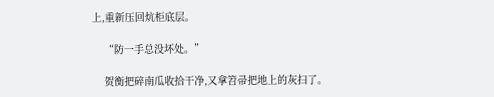上,重新压回炕柜底层。

    “防一手总没坏处。”

    贺衡把碎南瓜收拾干净,又拿笤帚把地上的灰扫了。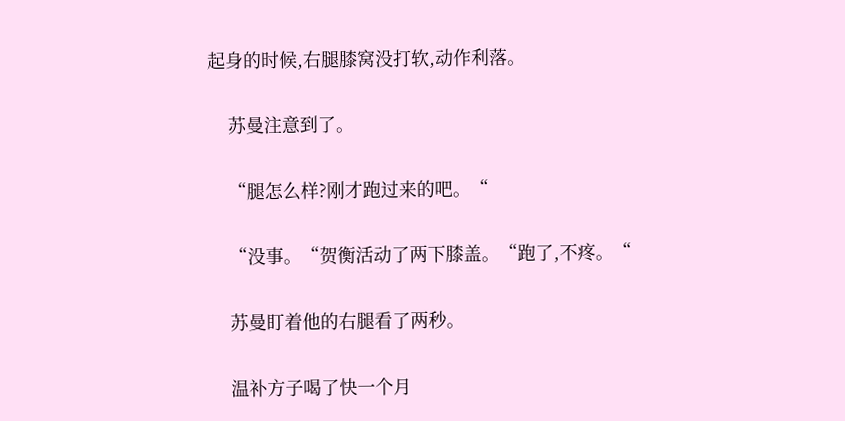起身的时候,右腿膝窝没打软,动作利落。

    苏曼注意到了。

    “腿怎么样?刚才跑过来的吧。“

    “没事。“贺衡活动了两下膝盖。“跑了,不疼。“

    苏曼盯着他的右腿看了两秒。

    温补方子喝了快一个月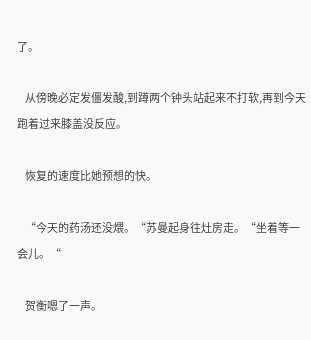了。

    从傍晚必定发僵发酸,到蹲两个钟头站起来不打软,再到今天跑着过来膝盖没反应。

    恢复的速度比她预想的快。

    “今天的药汤还没煨。“苏曼起身往灶房走。“坐着等一会儿。“

    贺衡嗯了一声。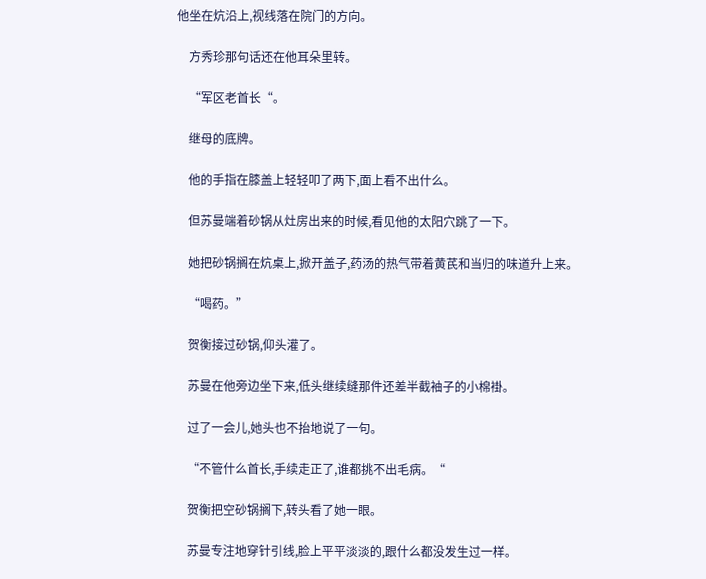他坐在炕沿上,视线落在院门的方向。

    方秀珍那句话还在他耳朵里转。

    “军区老首长“。

    继母的底牌。

    他的手指在膝盖上轻轻叩了两下,面上看不出什么。

    但苏曼端着砂锅从灶房出来的时候,看见他的太阳穴跳了一下。

    她把砂锅搁在炕桌上,掀开盖子,药汤的热气带着黄芪和当归的味道升上来。

    “喝药。”

    贺衡接过砂锅,仰头灌了。

    苏曼在他旁边坐下来,低头继续缝那件还差半截袖子的小棉褂。

    过了一会儿,她头也不抬地说了一句。

    “不管什么首长,手续走正了,谁都挑不出毛病。“

    贺衡把空砂锅搁下,转头看了她一眼。

    苏曼专注地穿针引线,脸上平平淡淡的,跟什么都没发生过一样。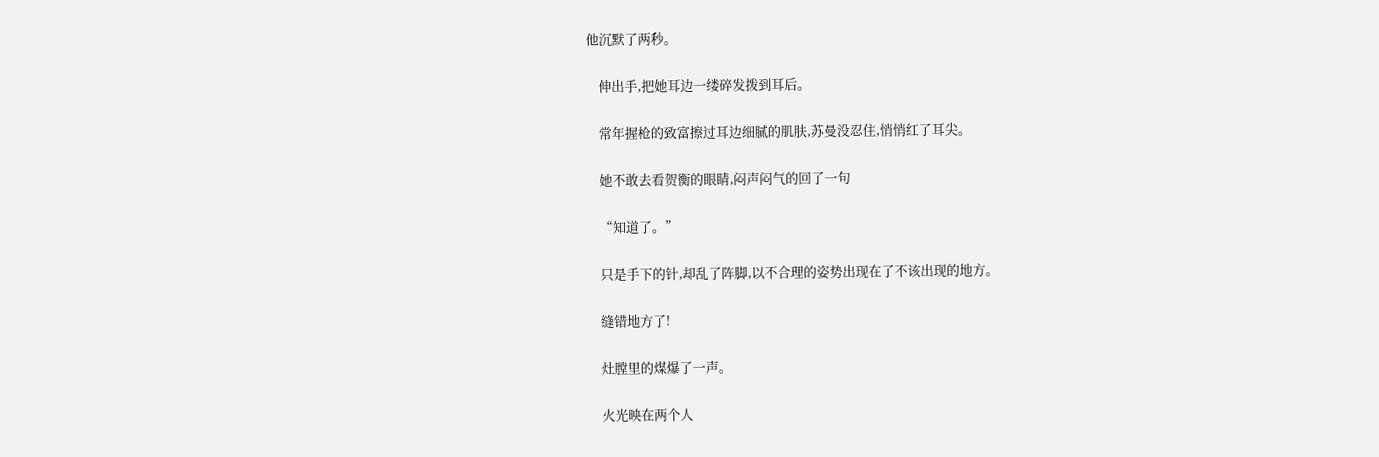他沉默了两秒。

    伸出手,把她耳边一缕碎发拨到耳后。

    常年握枪的致富擦过耳边细腻的肌肤,苏曼没忍住,悄悄红了耳尖。

    她不敢去看贺衡的眼睛,闷声闷气的回了一句

    “知道了。”

    只是手下的针,却乱了阵脚,以不合理的姿势出现在了不该出现的地方。

    缝错地方了!

    灶膛里的煤爆了一声。

    火光映在两个人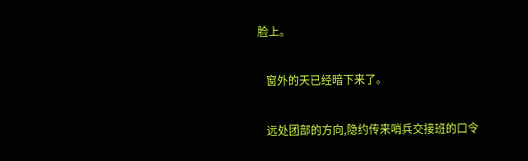脸上。

    窗外的天已经暗下来了。

    远处团部的方向,隐约传来哨兵交接班的口令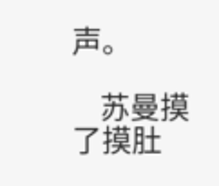声。

    苏曼摸了摸肚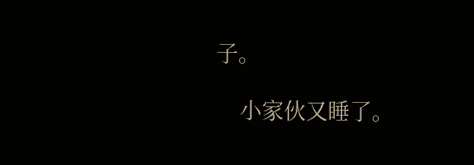子。

    小家伙又睡了。